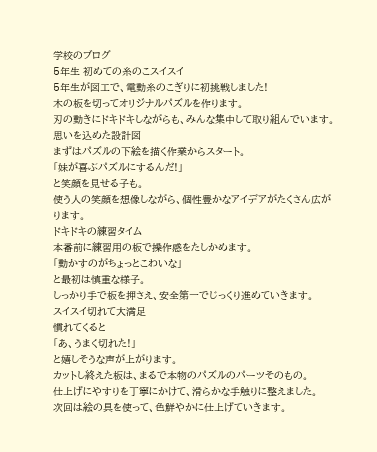学校のブログ
5年生 初めての糸のこスイスイ
5年生が図工で、電動糸のこぎりに初挑戦しました!
木の板を切ってオリジナルパズルを作ります。
刃の動きにドキドキしながらも、みんな集中して取り組んでいます。
思いを込めた設計図
まずはパズルの下絵を描く作業からスタート。
「妹が喜ぶパズルにするんだ!」
と笑顔を見せる子も。
使う人の笑顔を想像しながら、個性豊かなアイデアがたくさん広がります。
ドキドキの練習タイム
本番前に練習用の板で操作感をたしかめます。
「動かすのがちょっとこわいな」
と最初は慎重な様子。
しっかり手で板を押さえ、安全第一でじっくり進めていきます。
スイスイ切れて大満足
慣れてくると
「あ、うまく切れた!」
と嬉しそうな声が上がります。
カットし終えた板は、まるで本物のパズルのパーツそのもの。
仕上げにやすりを丁寧にかけて、滑らかな手触りに整えました。
次回は絵の具を使って、色鮮やかに仕上げていきます。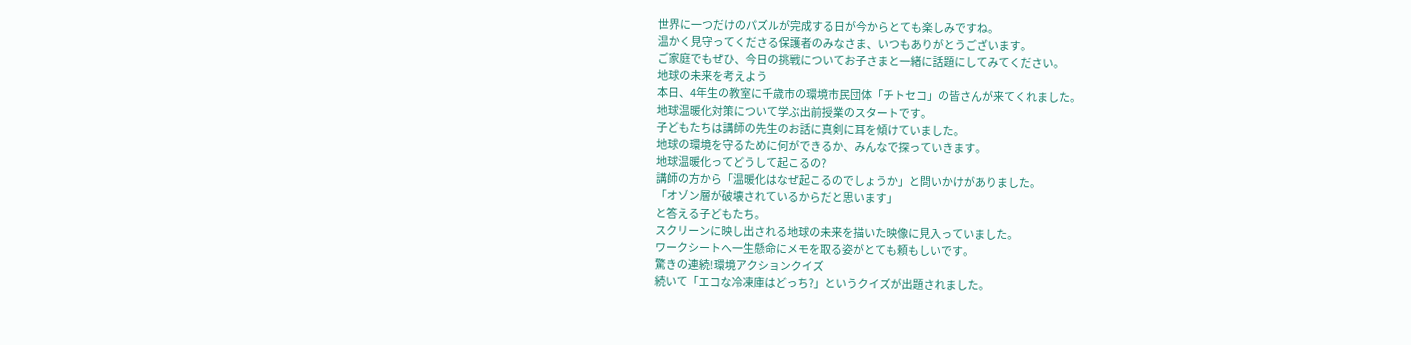世界に一つだけのパズルが完成する日が今からとても楽しみですね。
温かく見守ってくださる保護者のみなさま、いつもありがとうございます。
ご家庭でもぜひ、今日の挑戦についてお子さまと一緒に話題にしてみてください。
地球の未来を考えよう
本日、4年生の教室に千歳市の環境市民団体「チトセコ」の皆さんが来てくれました。
地球温暖化対策について学ぶ出前授業のスタートです。
子どもたちは講師の先生のお話に真剣に耳を傾けていました。
地球の環境を守るために何ができるか、みんなで探っていきます。
地球温暖化ってどうして起こるの?
講師の方から「温暖化はなぜ起こるのでしょうか」と問いかけがありました。
「オゾン層が破壊されているからだと思います」
と答える子どもたち。
スクリーンに映し出される地球の未来を描いた映像に見入っていました。
ワークシートへ一生懸命にメモを取る姿がとても頼もしいです。
驚きの連続!環境アクションクイズ
続いて「エコな冷凍庫はどっち?」というクイズが出題されました。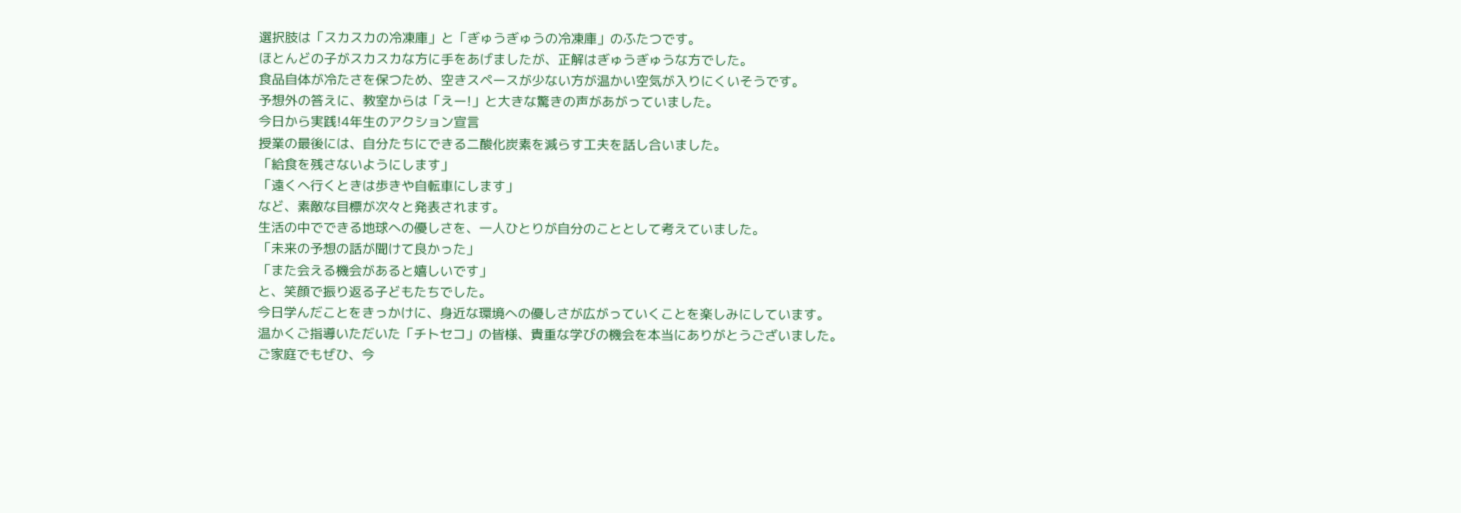選択肢は「スカスカの冷凍庫」と「ぎゅうぎゅうの冷凍庫」のふたつです。
ほとんどの子がスカスカな方に手をあげましたが、正解はぎゅうぎゅうな方でした。
食品自体が冷たさを保つため、空きスペースが少ない方が温かい空気が入りにくいそうです。
予想外の答えに、教室からは「えー!」と大きな驚きの声があがっていました。
今日から実践!4年生のアクション宣言
授業の最後には、自分たちにできる二酸化炭素を減らす工夫を話し合いました。
「給食を残さないようにします」
「遠くへ行くときは歩きや自転車にします」
など、素敵な目標が次々と発表されます。
生活の中でできる地球への優しさを、一人ひとりが自分のこととして考えていました。
「未来の予想の話が聞けて良かった」
「また会える機会があると嬉しいです」
と、笑顔で振り返る子どもたちでした。
今日学んだことをきっかけに、身近な環境への優しさが広がっていくことを楽しみにしています。
温かくご指導いただいた「チトセコ」の皆様、貴重な学びの機会を本当にありがとうございました。
ご家庭でもぜひ、今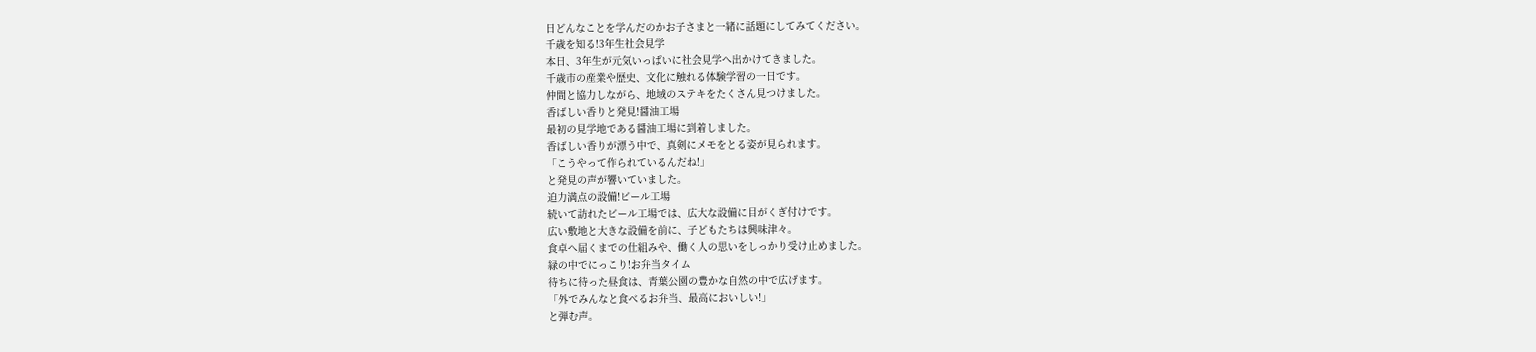日どんなことを学んだのかお子さまと一緒に話題にしてみてください。
千歳を知る!3年生社会見学
本日、3年生が元気いっぱいに社会見学へ出かけてきました。
千歳市の産業や歴史、文化に触れる体験学習の一日です。
仲間と協力しながら、地域のステキをたくさん見つけました。
香ばしい香りと発見!醤油工場
最初の見学地である醤油工場に到着しました。
香ばしい香りが漂う中で、真剣にメモをとる姿が見られます。
「こうやって作られているんだね!」
と発見の声が響いていました。
迫力満点の設備!ビール工場
続いて訪れたビール工場では、広大な設備に目がくぎ付けです。
広い敷地と大きな設備を前に、子どもたちは興味津々。
食卓へ届くまでの仕組みや、働く人の思いをしっかり受け止めました。
緑の中でにっこり!お弁当タイム
待ちに待った昼食は、青葉公園の豊かな自然の中で広げます。
「外でみんなと食べるお弁当、最高においしい!」
と弾む声。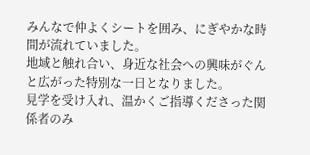みんなで仲よくシートを囲み、にぎやかな時間が流れていました。
地域と触れ合い、身近な社会への興味がぐんと広がった特別な一日となりました。
見学を受け入れ、温かくご指導くださった関係者のみ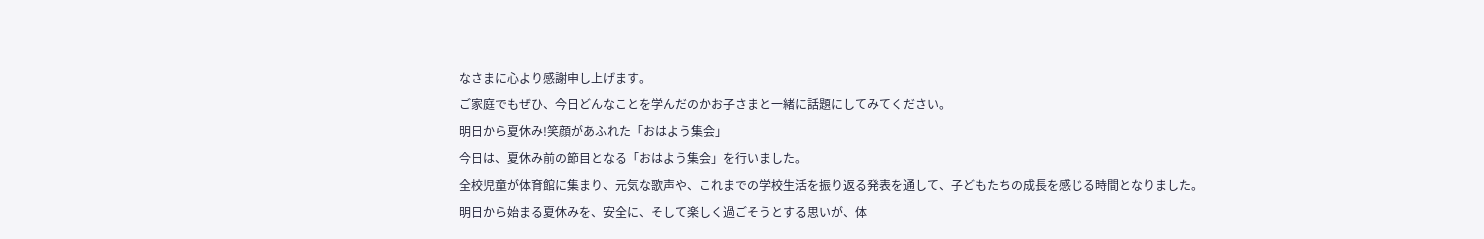なさまに心より感謝申し上げます。
ご家庭でもぜひ、今日どんなことを学んだのかお子さまと一緒に話題にしてみてください。
明日から夏休み!笑顔があふれた「おはよう集会」
今日は、夏休み前の節目となる「おはよう集会」を行いました。
全校児童が体育館に集まり、元気な歌声や、これまでの学校生活を振り返る発表を通して、子どもたちの成長を感じる時間となりました。
明日から始まる夏休みを、安全に、そして楽しく過ごそうとする思いが、体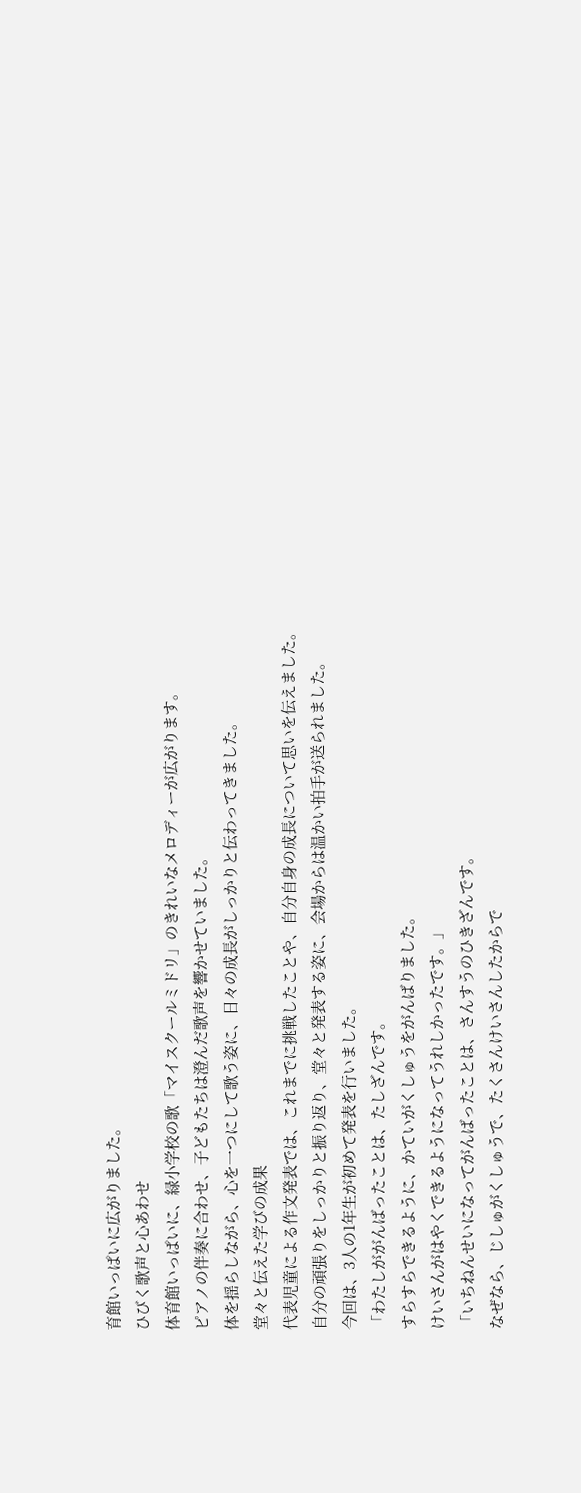育館いっぱいに広がりました。
ひびく歌声と心あわせ
体育館いっぱいに、緑小学校の歌「マイスクールミドリ」のきれいなメロディーが広がります。
ピアノの伴奏に合わせ、子どもたちは澄んだ歌声を響かせていました。
体を揺らしながら、心を一つにして歌う姿に、日々の成長がしっかりと伝わってきました。
堂々と伝えた学びの成果
代表児童による作文発表では、これまでに挑戦したことや、自分自身の成長について思いを伝えました。
自分の頑張りをしっかりと振り返り、堂々と発表する姿に、会場からは温かい拍手が送られました。
今回は、3人の1年生が初めて発表を行いました。
「わたしががんばったことは、たしざんです。
すらすらできるように、かていがくしゅうをがんばりました。
けいさんがはやくできるようになってうれしかったです。」
「いちねんせいになってがんばったことは、さんすうのひきざんです。
なぜなら、じしゅがくしゅうで、たくさんけいさんしたからで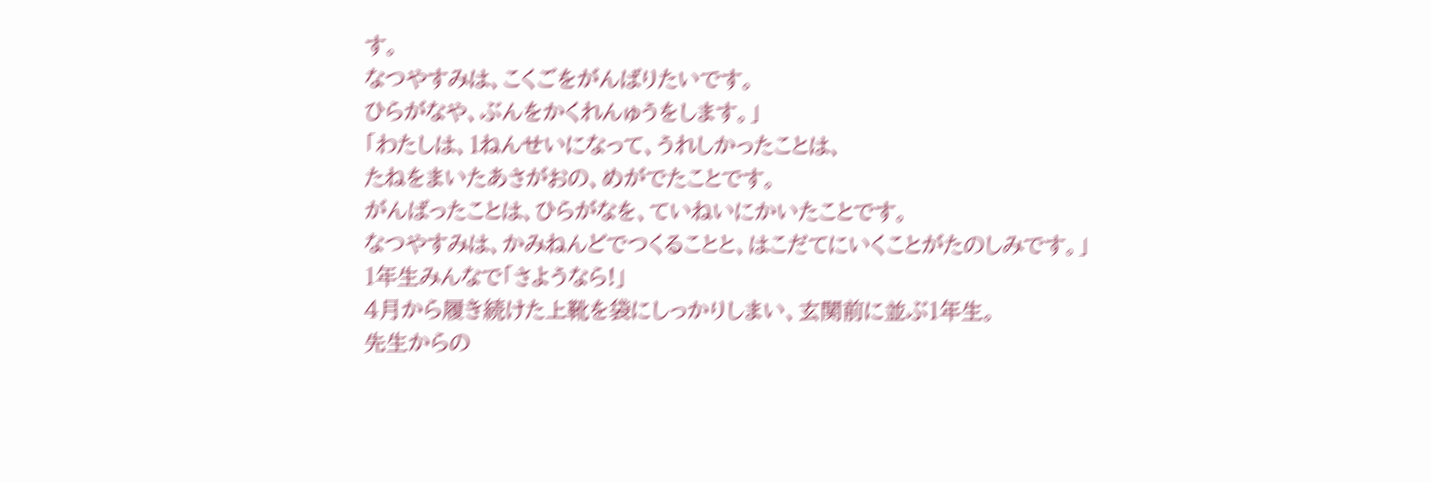す。
なつやすみは、こくごをがんばりたいです。
ひらがなや、ぶんをかくれんゅうをします。」
「わたしは、1ねんせいになって、うれしかったことは、
たねをまいたあさがおの、めがでたことです。
がんばったことは、ひらがなを、ていねいにかいたことです。
なつやすみは、かみねんどでつくることと、はこだてにいくことがたのしみです。」
1年生みんなで「さようなら!」
4月から履き続けた上靴を袋にしっかりしまい、玄関前に並ぶ1年生。
先生からの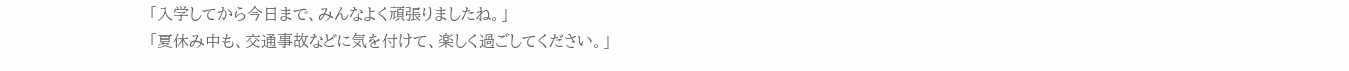「入学してから今日まで、みんなよく頑張りましたね。」
「夏休み中も、交通事故などに気を付けて、楽しく過ごしてください。」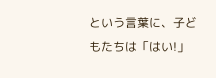という言葉に、子どもたちは「はい!」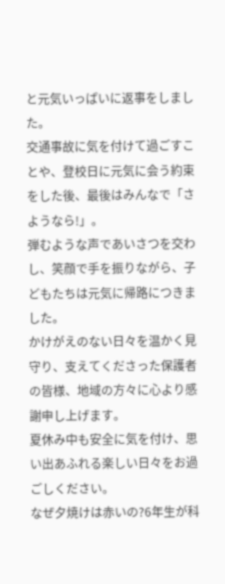と元気いっぱいに返事をしました。
交通事故に気を付けて過ごすことや、登校日に元気に会う約束をした後、最後はみんなで「さようなら!」。
弾むような声であいさつを交わし、笑顔で手を振りながら、子どもたちは元気に帰路につきました。
かけがえのない日々を温かく見守り、支えてくださった保護者の皆様、地域の方々に心より感謝申し上げます。
夏休み中も安全に気を付け、思い出あふれる楽しい日々をお過ごしください。
なぜ夕焼けは赤いの?6年生が科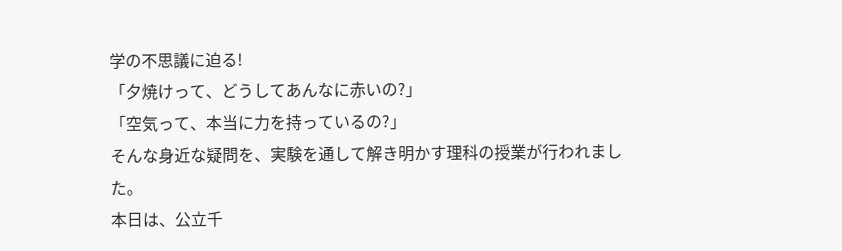学の不思議に迫る!
「夕焼けって、どうしてあんなに赤いの?」
「空気って、本当に力を持っているの?」
そんな身近な疑問を、実験を通して解き明かす理科の授業が行われました。
本日は、公立千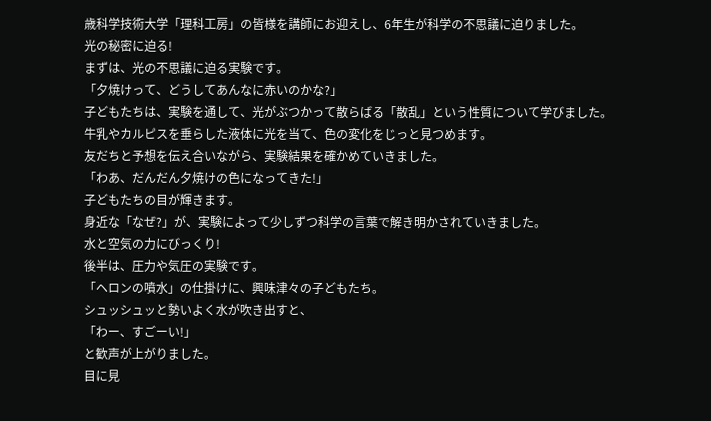歳科学技術大学「理科工房」の皆様を講師にお迎えし、6年生が科学の不思議に迫りました。
光の秘密に迫る!
まずは、光の不思議に迫る実験です。
「夕焼けって、どうしてあんなに赤いのかな?」
子どもたちは、実験を通して、光がぶつかって散らばる「散乱」という性質について学びました。
牛乳やカルピスを垂らした液体に光を当て、色の変化をじっと見つめます。
友だちと予想を伝え合いながら、実験結果を確かめていきました。
「わあ、だんだん夕焼けの色になってきた!」
子どもたちの目が輝きます。
身近な「なぜ?」が、実験によって少しずつ科学の言葉で解き明かされていきました。
水と空気の力にびっくり!
後半は、圧力や気圧の実験です。
「ヘロンの噴水」の仕掛けに、興味津々の子どもたち。
シュッシュッと勢いよく水が吹き出すと、
「わー、すごーい!」
と歓声が上がりました。
目に見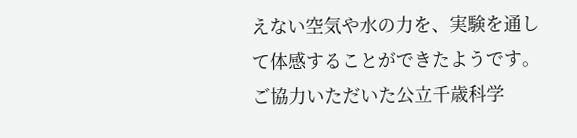えない空気や水の力を、実験を通して体感することができたようです。
ご協力いただいた公立千歳科学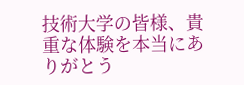技術大学の皆様、貴重な体験を本当にありがとう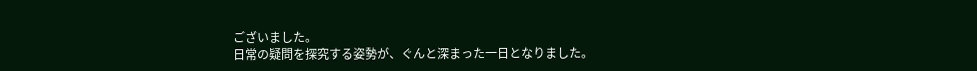ございました。
日常の疑問を探究する姿勢が、ぐんと深まった一日となりました。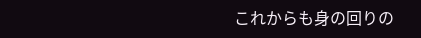これからも身の回りの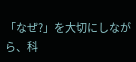「なぜ?」を大切にしながら、科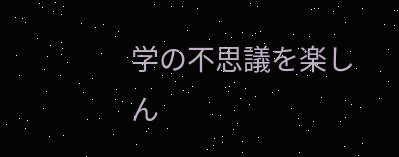学の不思議を楽しん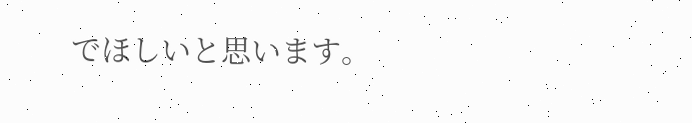でほしいと思います。